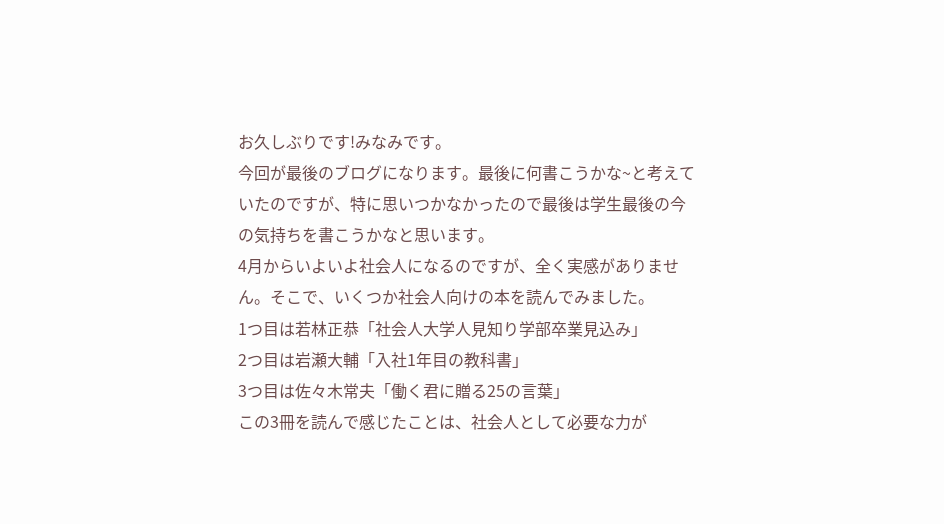お久しぶりです!みなみです。
今回が最後のブログになります。最後に何書こうかな~と考えていたのですが、特に思いつかなかったので最後は学生最後の今の気持ちを書こうかなと思います。
4月からいよいよ社会人になるのですが、全く実感がありません。そこで、いくつか社会人向けの本を読んでみました。
1つ目は若林正恭「社会人大学人見知り学部卒業見込み」
2つ目は岩瀬大輔「入社1年目の教科書」
3つ目は佐々木常夫「働く君に贈る25の言葉」
この3冊を読んで感じたことは、社会人として必要な力が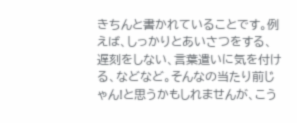きちんと書かれていることです。例えば、しっかりとあいさつをする、遅刻をしない、言葉遣いに気を付ける、などなど。そんなの当たり前じゃん!と思うかもしれませんが、こう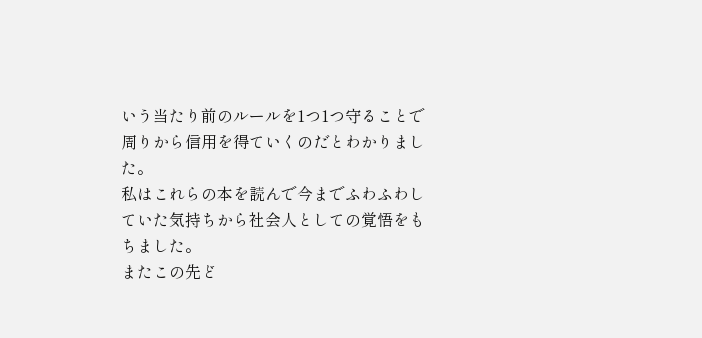いう当たり前のルールを1つ1つ守ることで周りから信用を得ていくのだとわかりました。
私はこれらの本を読んで今までふわふわしていた気持ちから社会人としての覚悟をもちました。
またこの先ど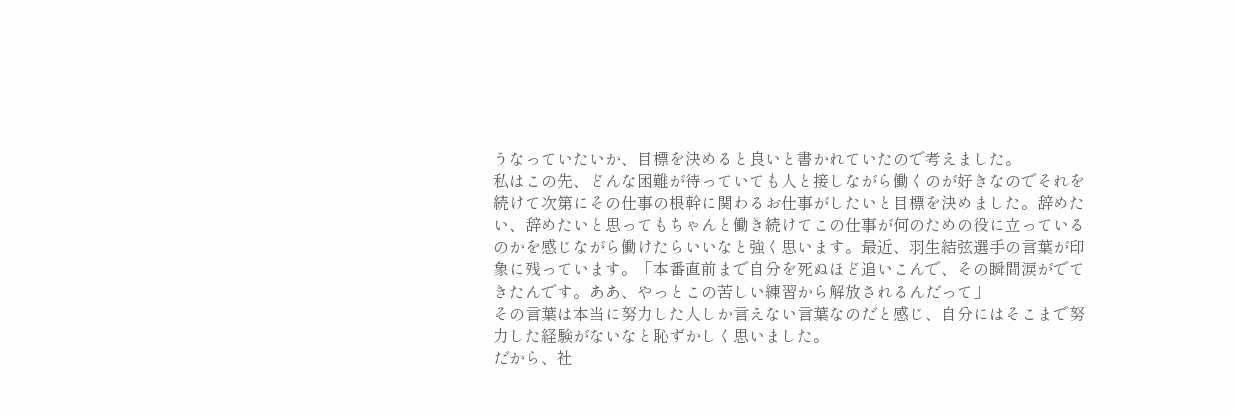うなっていたいか、目標を決めると良いと書かれていたので考えました。
私はこの先、どんな困難が待っていても人と接しながら働くのが好きなのでそれを続けて次第にその仕事の根幹に関わるお仕事がしたいと目標を決めました。辞めたい、辞めたいと思ってもちゃんと働き続けてこの仕事が何のための役に立っているのかを感じながら働けたらいいなと強く思います。最近、羽生結弦選手の言葉が印象に残っています。「本番直前まで自分を死ぬほど追いこんで、その瞬間涙がでてきたんです。ああ、やっとこの苦しい練習から解放されるんだって」
その言葉は本当に努力した人しか言えない言葉なのだと感じ、自分にはそこまで努力した経験がないなと恥ずかしく思いました。
だから、社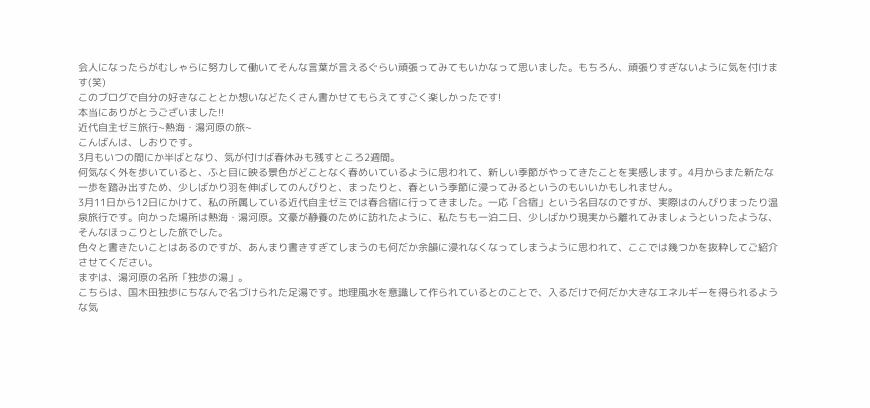会人になったらがむしゃらに努力して働いてそんな言葉が言えるぐらい頑張ってみてもいかなって思いました。もちろん、頑張りすぎないように気を付けます(笑)
このブログで自分の好きなこととか想いなどたくさん書かせてもらえてすごく楽しかったです!
本当にありがとうございました!!
近代自主ゼミ旅行~熱海・湯河原の旅~
こんばんは、しおりです。
3月もいつの間にか半ばとなり、気が付けば春休みも残すところ2週間。
何気なく外を歩いていると、ふと目に映る景色がどことなく春めいているように思われて、新しい季節がやってきたことを実感します。4月からまた新たな一歩を踏み出すため、少しばかり羽を伸ばしてのんびりと、まったりと、春という季節に浸ってみるというのもいいかもしれません。
3月11日から12日にかけて、私の所属している近代自主ゼミでは春合宿に行ってきました。一応「合宿」という名目なのですが、実際はのんびりまったり温泉旅行です。向かった場所は熱海・湯河原。文豪が静養のために訪れたように、私たちも一泊二日、少しばかり現実から離れてみましょうといったような、そんなほっこりとした旅でした。
色々と書きたいことはあるのですが、あんまり書きすぎてしまうのも何だか余韻に浸れなくなってしまうように思われて、ここでは幾つかを抜粋してご紹介させてください。
まずは、湯河原の名所「独歩の湯」。
こちらは、国木田独歩にちなんで名づけられた足湯です。地理風水を意識して作られているとのことで、入るだけで何だか大きなエネルギーを得られるような気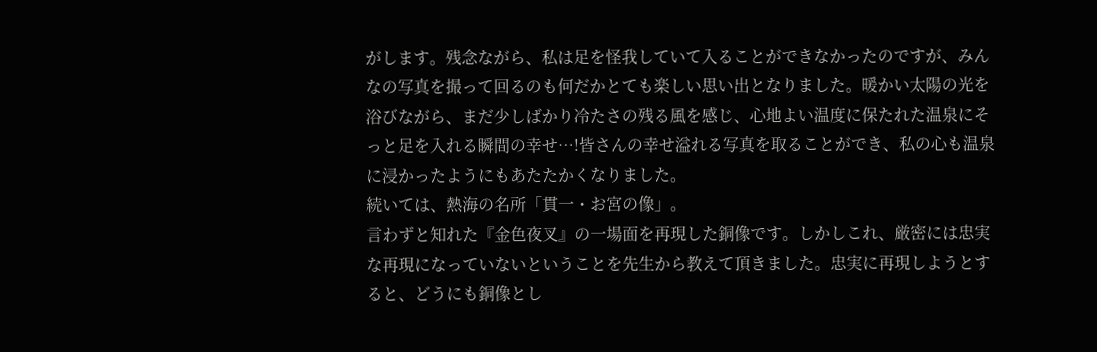がします。残念ながら、私は足を怪我していて入ることができなかったのですが、みんなの写真を撮って回るのも何だかとても楽しい思い出となりました。暖かい太陽の光を浴びながら、まだ少しばかり冷たさの残る風を感じ、心地よい温度に保たれた温泉にそっと足を入れる瞬間の幸せ…!皆さんの幸せ溢れる写真を取ることができ、私の心も温泉に浸かったようにもあたたかくなりました。
続いては、熱海の名所「貫一・お宮の像」。
言わずと知れた『金色夜叉』の一場面を再現した銅像です。しかしこれ、厳密には忠実な再現になっていないということを先生から教えて頂きました。忠実に再現しようとすると、どうにも銅像とし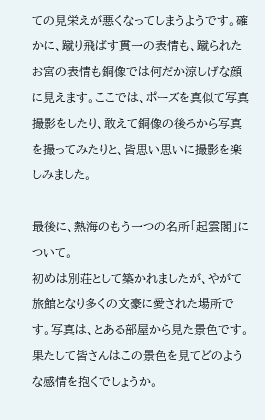ての見栄えが悪くなってしまうようです。確かに、蹴り飛ばす貫一の表情も、蹴られたお宮の表情も銅像では何だか涼しげな顔に見えます。ここでは、ポーズを真似て写真撮影をしたり、敢えて銅像の後ろから写真を撮ってみたりと、皆思い思いに撮影を楽しみました。

最後に、熱海のもう一つの名所「起雲閣」について。
初めは別荘として築かれましたが、やがて旅館となり多くの文豪に愛された場所です。写真は、とある部屋から見た景色です。果たして皆さんはこの景色を見てどのような感情を抱くでしょうか。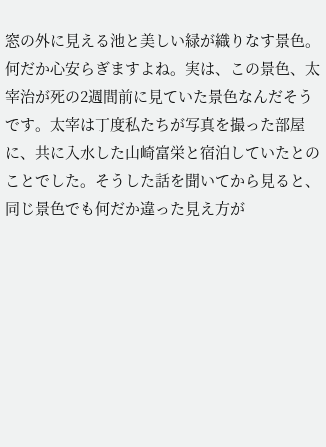窓の外に見える池と美しい緑が織りなす景色。何だか心安らぎますよね。実は、この景色、太宰治が死の2週間前に見ていた景色なんだそうです。太宰は丁度私たちが写真を撮った部屋に、共に入水した山崎富栄と宿泊していたとのことでした。そうした話を聞いてから見ると、同じ景色でも何だか違った見え方が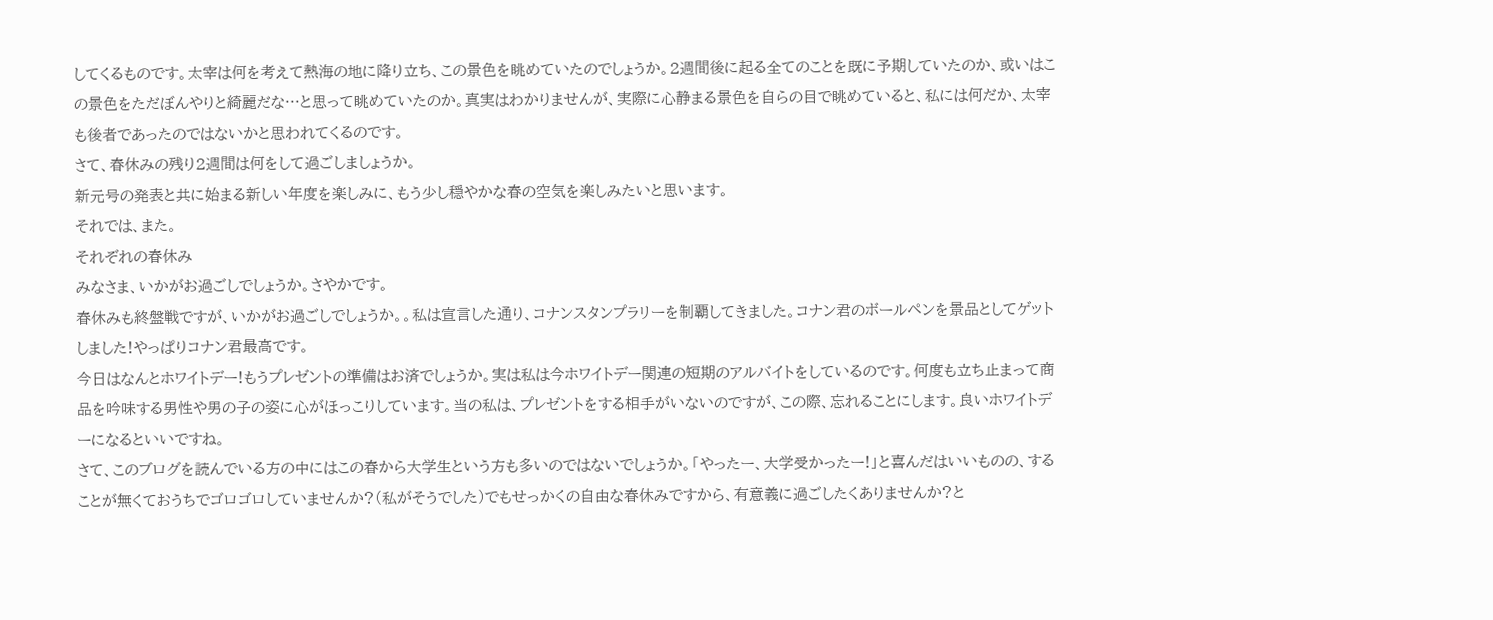してくるものです。太宰は何を考えて熱海の地に降り立ち、この景色を眺めていたのでしょうか。2週間後に起る全てのことを既に予期していたのか、或いはこの景色をただぼんやりと綺麗だな…と思って眺めていたのか。真実はわかりませんが、実際に心静まる景色を自らの目で眺めていると、私には何だか、太宰も後者であったのではないかと思われてくるのです。
さて、春休みの残り2週間は何をして過ごしましょうか。
新元号の発表と共に始まる新しい年度を楽しみに、もう少し穏やかな春の空気を楽しみたいと思います。
それでは、また。
それぞれの春休み
みなさま、いかがお過ごしでしょうか。さやかです。
春休みも終盤戦ですが、いかがお過ごしでしょうか。。私は宣言した通り、コナンスタンプラリーを制覇してきました。コナン君のボールペンを景品としてゲットしました!やっぱりコナン君最高です。
今日はなんとホワイトデー!もうプレゼントの準備はお済でしょうか。実は私は今ホワイトデー関連の短期のアルバイトをしているのです。何度も立ち止まって商品を吟味する男性や男の子の姿に心がほっこりしています。当の私は、プレゼントをする相手がいないのですが、この際、忘れることにします。良いホワイトデーになるといいですね。
さて、このブログを読んでいる方の中にはこの春から大学生という方も多いのではないでしょうか。「やったー、大学受かったー!」と喜んだはいいものの、することが無くておうちでゴロゴロしていませんか?(私がそうでした)でもせっかくの自由な春休みですから、有意義に過ごしたくありませんか?と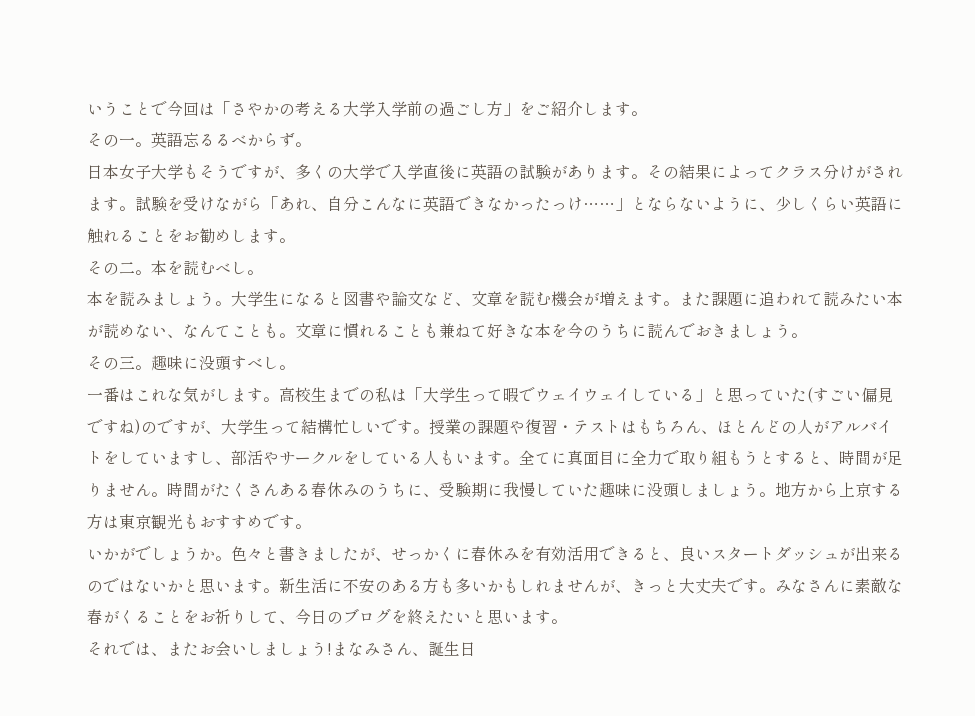いうことで今回は「さやかの考える大学入学前の過ごし方」をご紹介します。
その一。英語忘るるべからず。
日本女子大学もそうですが、多くの大学で入学直後に英語の試験があります。その結果によってクラス分けがされます。試験を受けながら「あれ、自分こんなに英語できなかったっけ……」とならないように、少しくらい英語に触れることをお勧めします。
その二。本を読むべし。
本を読みましょう。大学生になると図書や論文など、文章を読む機会が増えます。また課題に追われて読みたい本が読めない、なんてことも。文章に慣れることも兼ねて好きな本を今のうちに読んでおきましょう。
その三。趣味に没頭すべし。
一番はこれな気がします。高校生までの私は「大学生って暇でウェイウェイしている」と思っていた(すごい偏見ですね)のですが、大学生って結構忙しいです。授業の課題や復習・テストはもちろん、ほとんどの人がアルバイトをしていますし、部活やサークルをしている人もいます。全てに真面目に全力で取り組もうとすると、時間が足りません。時間がたくさんある春休みのうちに、受験期に我慢していた趣味に没頭しましょう。地方から上京する方は東京観光もおすすめです。
いかがでしょうか。色々と書きましたが、せっかくに春休みを有効活用できると、良いスタートダッシュが出来るのではないかと思います。新生活に不安のある方も多いかもしれませんが、きっと大丈夫です。みなさんに素敵な春がくることをお祈りして、今日のブログを終えたいと思います。
それでは、またお会いしましょう!まなみさん、誕生日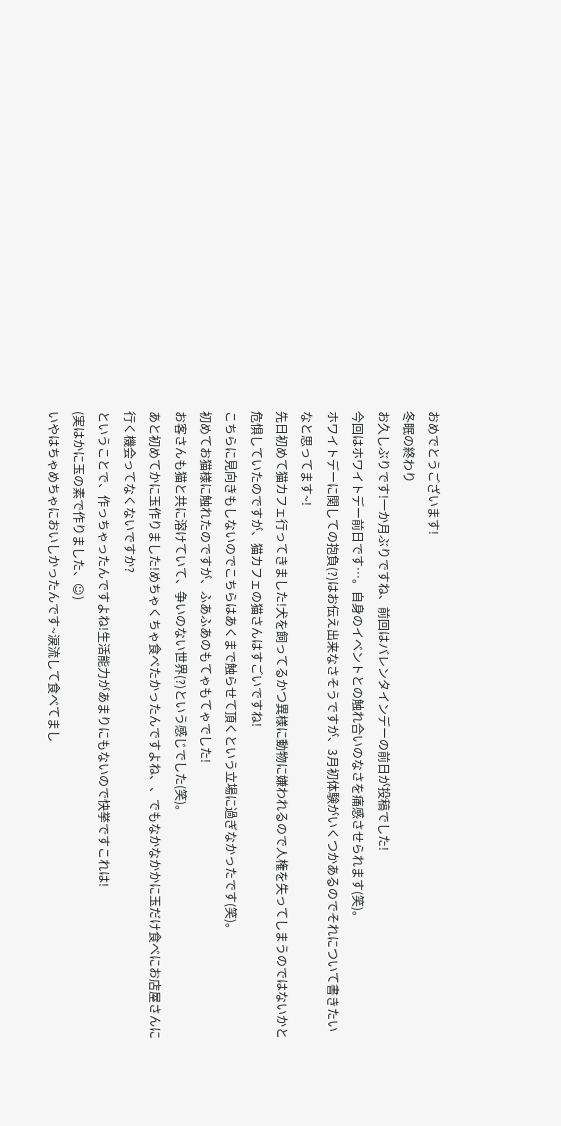おめでとうございます!
冬眠の終わり
お久しぶりです!一か月ぶりですね、前回はバレンタインデーの前日が投稿でした!
今回はホワイトデー前日です…。自身のイベントとの触れ合いのなさを痛感させられます(笑)。
ホワイトデーに関しての抱負(?)はお伝え出来なさそうですが、3月初体験がいくつかあるのでそれについて書きたいなと思ってます~!
先日初めて猫カフェ行ってきました!犬を飼ってるかつ異様に動物に嫌われるので人権を失ってしまうのではないかと危惧していたのですが、猫カフェの猫さんはすごいですね!
こちらに見向きもしないのでこちらはあくまで触らせて頂くという立場に過ぎなかったです(笑)。
初めてお猫様に触れたのですが、ふあふあのもてゃもてゃでした!
お客さんも猫と共に溶けていて、争いのない世界(?)という感じでした(笑)。
あと初めてかに玉作りました!めちゃくちゃ食べたかったんですよね、、でもなかなかかに玉だけ食べにお店屋さんに行く機会ってなくないですか?
ということで、作っちゃったんですよね!生活能力があまりにもないので快挙ですこれは!
(実はかに玉の素で作りました、☺)
いやはちゃめちゃにおいしかったんです~涙流して食べてまし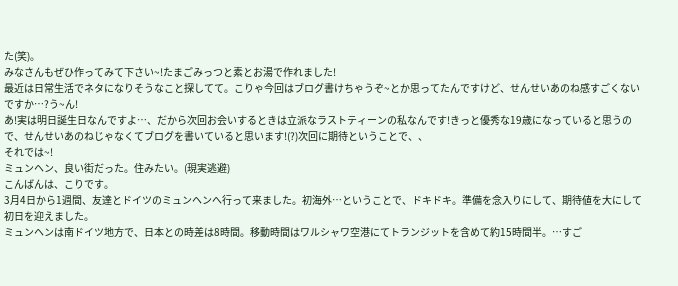た(笑)。
みなさんもぜひ作ってみて下さい~!たまごみっつと素とお湯で作れました!
最近は日常生活でネタになりそうなこと探してて。こりゃ今回はブログ書けちゃうぞ~とか思ってたんですけど、せんせいあのね感すごくないですか…?う~ん!
あ!実は明日誕生日なんですよ…、だから次回お会いするときは立派なラストティーンの私なんです!きっと優秀な19歳になっていると思うので、せんせいあのねじゃなくてブログを書いていると思います!(?)次回に期待ということで、、
それでは~!
ミュンヘン、良い街だった。住みたい。(現実逃避)
こんばんは、こりです。
3月4日から1週間、友達とドイツのミュンヘンへ行って来ました。初海外…ということで、ドキドキ。準備を念入りにして、期待値を大にして初日を迎えました。
ミュンヘンは南ドイツ地方で、日本との時差は8時間。移動時間はワルシャワ空港にてトランジットを含めて約15時間半。…すご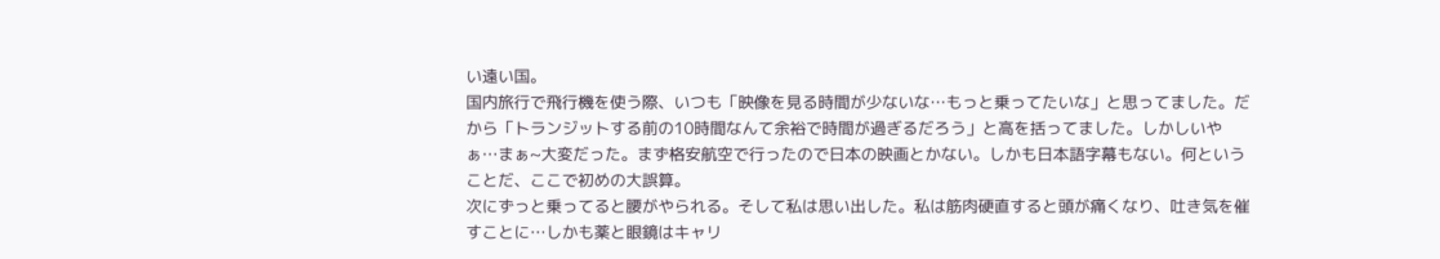い遠い国。
国内旅行で飛行機を使う際、いつも「映像を見る時間が少ないな…もっと乗ってたいな」と思ってました。だから「トランジットする前の10時間なんて余裕で時間が過ぎるだろう」と高を括ってました。しかしいやぁ…まぁ~大変だった。まず格安航空で行ったので日本の映画とかない。しかも日本語字幕もない。何ということだ、ここで初めの大誤算。
次にずっと乗ってると腰がやられる。そして私は思い出した。私は筋肉硬直すると頭が痛くなり、吐き気を催すことに…しかも薬と眼鏡はキャリ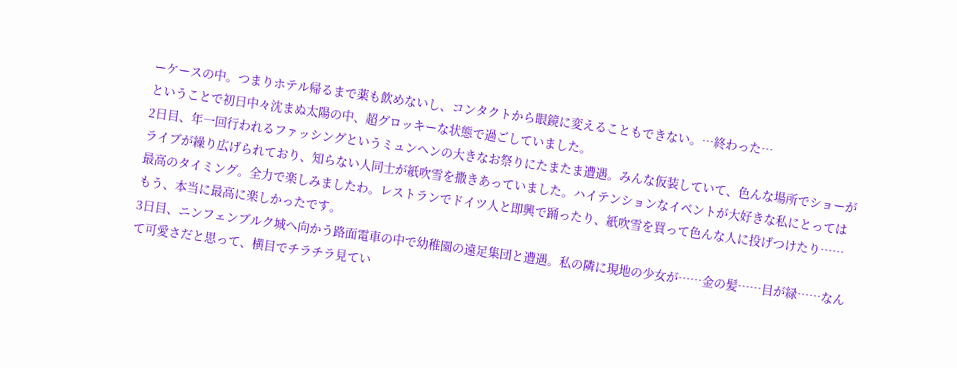ーケースの中。つまりホテル帰るまで薬も飲めないし、コンタクトから眼鏡に変えることもできない。…終わった…
ということで初日中々沈まぬ太陽の中、超グロッキーな状態で過ごしていました。
2日目、年一回行われるファッシングというミュンヘンの大きなお祭りにたまたま遭遇。みんな仮装していて、色んな場所でショーがライブが繰り広げられており、知らない人同士が紙吹雪を撒きあっていました。ハイテンションなイベントが大好きな私にとっては最高のタイミング。全力で楽しみましたわ。レストランでドイツ人と即興で踊ったり、紙吹雪を買って色んな人に投げつけたり……もう、本当に最高に楽しかったです。
3日目、ニンフェンブルク城へ向かう路面電車の中で幼稚園の遠足集団と遭遇。私の隣に現地の少女が……金の髪……目が緑……なんて可愛さだと思って、横目でチラチラ見てい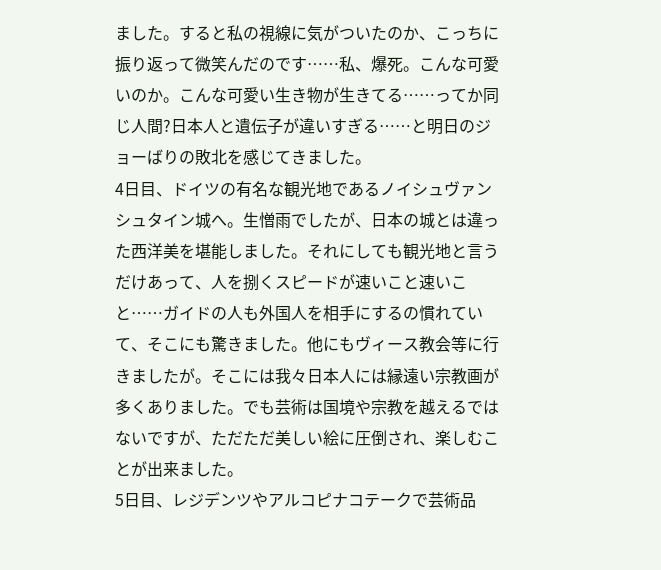ました。すると私の視線に気がついたのか、こっちに振り返って微笑んだのです……私、爆死。こんな可愛いのか。こんな可愛い生き物が生きてる……ってか同じ人間?日本人と遺伝子が違いすぎる……と明日のジョーばりの敗北を感じてきました。
4日目、ドイツの有名な観光地であるノイシュヴァンシュタイン城へ。生憎雨でしたが、日本の城とは違った西洋美を堪能しました。それにしても観光地と言うだけあって、人を捌くスピードが速いこと速いこと……ガイドの人も外国人を相手にするの慣れていて、そこにも驚きました。他にもヴィース教会等に行きましたが。そこには我々日本人には縁遠い宗教画が多くありました。でも芸術は国境や宗教を越えるではないですが、ただただ美しい絵に圧倒され、楽しむことが出来ました。
5日目、レジデンツやアルコピナコテークで芸術品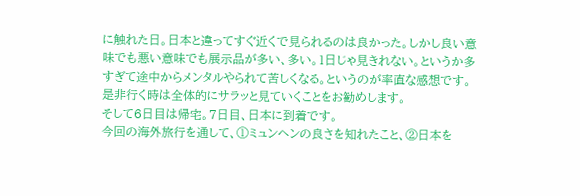に触れた日。日本と違ってすぐ近くで見られるのは良かった。しかし良い意味でも悪い意味でも展示品が多い、多い。1日じゃ見きれない。というか多すぎて途中からメンタルやられて苦しくなる。というのが率直な感想です。是非行く時は全体的にサラッと見ていくことをお勧めします。
そして6日目は帰宅。7日目、日本に到着です。
今回の海外旅行を通して、①ミュンヘンの良さを知れたこと、②日本を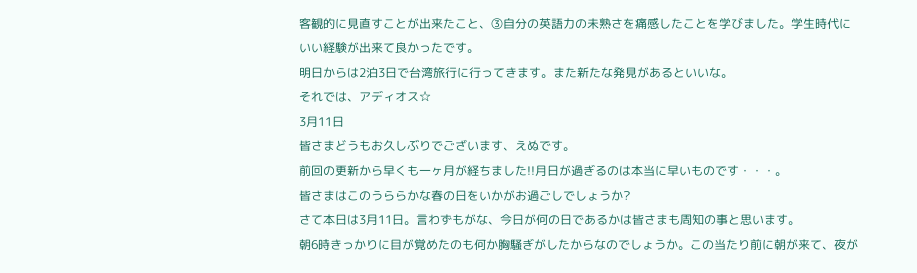客観的に見直すことが出来たこと、③自分の英語力の未熟さを痛感したことを学びました。学生時代にいい経験が出来て良かったです。
明日からは2泊3日で台湾旅行に行ってきます。また新たな発見があるといいな。
それでは、アディオス☆
3月11日
皆さまどうもお久しぶりでございます、えぬです。
前回の更新から早くも一ヶ月が経ちました!!月日が過ぎるのは本当に早いものです・・・。
皆さまはこのうららかな春の日をいかがお過ごしでしょうか?
さて本日は3月11日。言わずもがな、今日が何の日であるかは皆さまも周知の事と思います。
朝6時きっかりに目が覚めたのも何か胸騒ぎがしたからなのでしょうか。この当たり前に朝が来て、夜が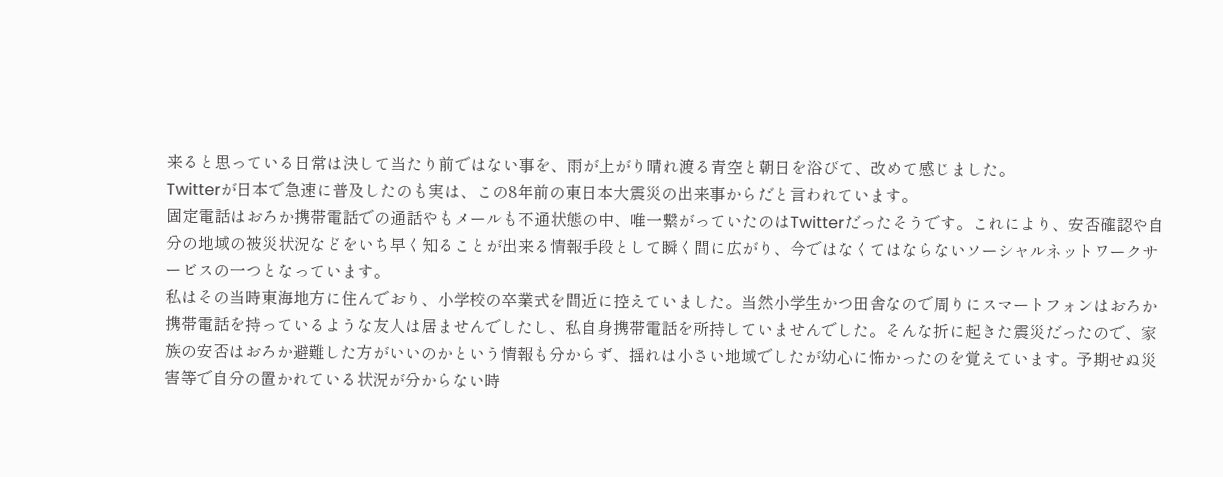来ると思っている日常は決して当たり前ではない事を、雨が上がり晴れ渡る青空と朝日を浴びて、改めて感じました。
Twitterが日本で急速に普及したのも実は、この8年前の東日本大震災の出来事からだと言われています。
固定電話はおろか携帯電話での通話やもメールも不通状態の中、唯一繋がっていたのはTwitterだったそうです。これにより、安否確認や自分の地域の被災状況などをいち早く知ることが出来る情報手段として瞬く間に広がり、今ではなくてはならないソーシャルネットワークサービスの一つとなっています。
私はその当時東海地方に住んでおり、小学校の卒業式を間近に控えていました。当然小学生かつ田舎なので周りにスマートフォンはおろか携帯電話を持っているような友人は居ませんでしたし、私自身携帯電話を所持していませんでした。そんな折に起きた震災だったので、家族の安否はおろか避難した方がいいのかという情報も分からず、揺れは小さい地域でしたが幼心に怖かったのを覚えています。予期せぬ災害等で自分の置かれている状況が分からない時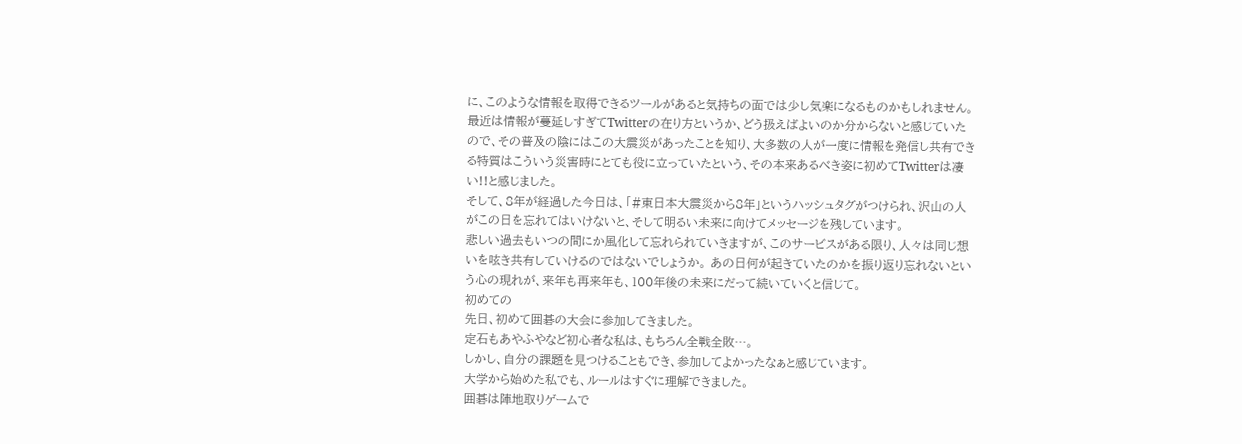に、このような情報を取得できるツールがあると気持ちの面では少し気楽になるものかもしれません。
最近は情報が蔓延しすぎてTwitterの在り方というか、どう扱えばよいのか分からないと感じていたので、その普及の陰にはこの大震災があったことを知り、大多数の人が一度に情報を発信し共有できる特質はこういう災害時にとても役に立っていたという、その本来あるべき姿に初めてTwitterは凄い!!と感じました。
そして、8年が経過した今日は、「#東日本大震災から8年」というハッシュタグがつけられ、沢山の人がこの日を忘れてはいけないと、そして明るい未来に向けてメッセージを残しています。
悲しい過去もいつの間にか風化して忘れられていきますが、このサービスがある限り、人々は同じ想いを呟き共有していけるのではないでしょうか。 あの日何が起きていたのかを振り返り忘れないという心の現れが、来年も再来年も、100年後の未来にだって続いていくと信じて。
初めての
先日、初めて囲碁の大会に参加してきました。
定石もあやふやなど初心者な私は、もちろん全戦全敗…。
しかし、自分の課題を見つけることもでき、参加してよかったなぁと感じています。
大学から始めた私でも、ルールはすぐに理解できました。
囲碁は陣地取りゲームで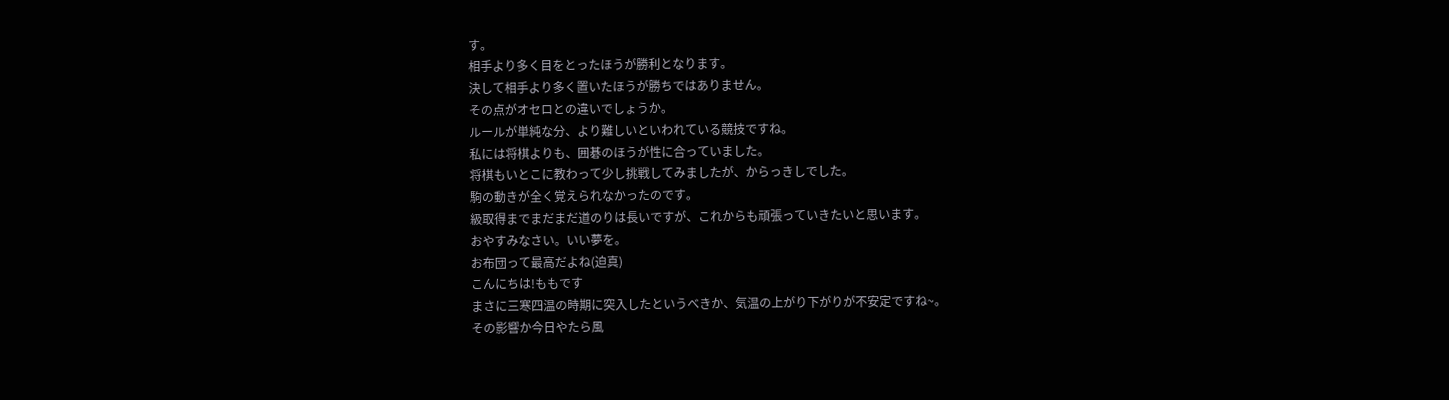す。
相手より多く目をとったほうが勝利となります。
決して相手より多く置いたほうが勝ちではありません。
その点がオセロとの違いでしょうか。
ルールが単純な分、より難しいといわれている競技ですね。
私には将棋よりも、囲碁のほうが性に合っていました。
将棋もいとこに教わって少し挑戦してみましたが、からっきしでした。
駒の動きが全く覚えられなかったのです。
級取得までまだまだ道のりは長いですが、これからも頑張っていきたいと思います。
おやすみなさい。いい夢を。
お布団って最高だよね(迫真)
こんにちは!ももです
まさに三寒四温の時期に突入したというべきか、気温の上がり下がりが不安定ですね~。
その影響か今日やたら風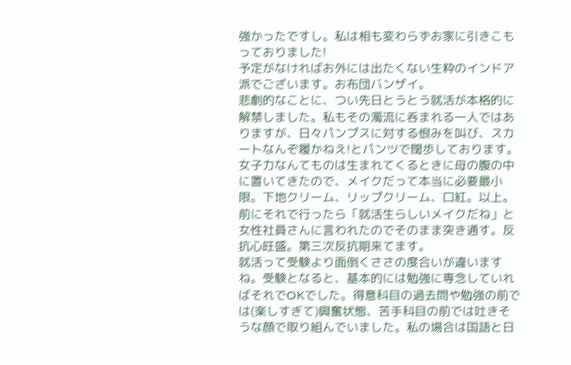強かったですし。私は相も変わらずお家に引きこもっておりました!
予定がなければお外には出たくない生粋のインドア派でございます。お布団バンザイ。
悲劇的なことに、つい先日とうとう就活が本格的に解禁しました。私もその濁流に呑まれる一人ではありますが、日々パンプスに対する恨みを叫び、スカートなんぞ履かねえ!とパンツで闊歩しております。女子力なんてものは生まれてくるときに母の腹の中に置いてきたので、メイクだって本当に必要最小限。下地クリーム、リップクリーム、口紅。以上。前にそれで行ったら「就活生らしいメイクだね」と女性社員さんに言われたのでそのまま突き通す。反抗心旺盛。第三次反抗期来てます。
就活って受験より面倒くささの度合いが違いますね。受験となると、基本的には勉強に専念していればそれでOKでした。得意科目の過去問や勉強の前では(楽しすぎて)興奮状態、苦手科目の前では吐きそうな顔で取り組んでいました。私の場合は国語と日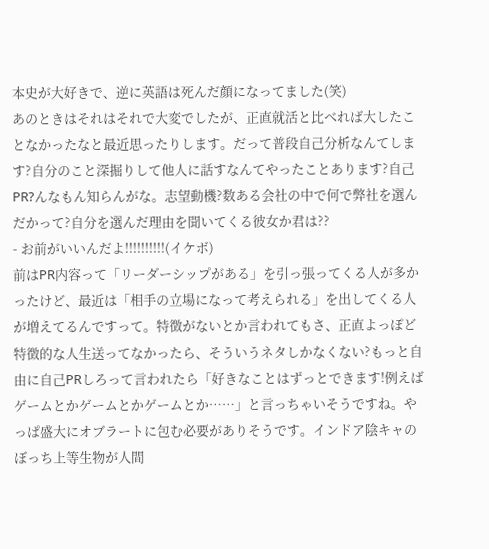本史が大好きで、逆に英語は死んだ顔になってました(笑)
あのときはそれはそれで大変でしたが、正直就活と比べれば大したことなかったなと最近思ったりします。だって普段自己分析なんてします?自分のこと深掘りして他人に話すなんてやったことあります?自己PR?んなもん知らんがな。志望動機?数ある会社の中で何で弊社を選んだかって?自分を選んだ理由を聞いてくる彼女か君は??
- お前がいいんだよ!!!!!!!!!!(イケボ)
前はPR内容って「リーダーシップがある」を引っ張ってくる人が多かったけど、最近は「相手の立場になって考えられる」を出してくる人が増えてるんですって。特徴がないとか言われてもさ、正直よっぽど特徴的な人生送ってなかったら、そういうネタしかなくない?もっと自由に自己PRしろって言われたら「好きなことはずっとできます!例えばゲームとかゲームとかゲームとか……」と言っちゃいそうですね。やっぱ盛大にオブラートに包む必要がありそうです。インドア陰キャのぼっち上等生物が人間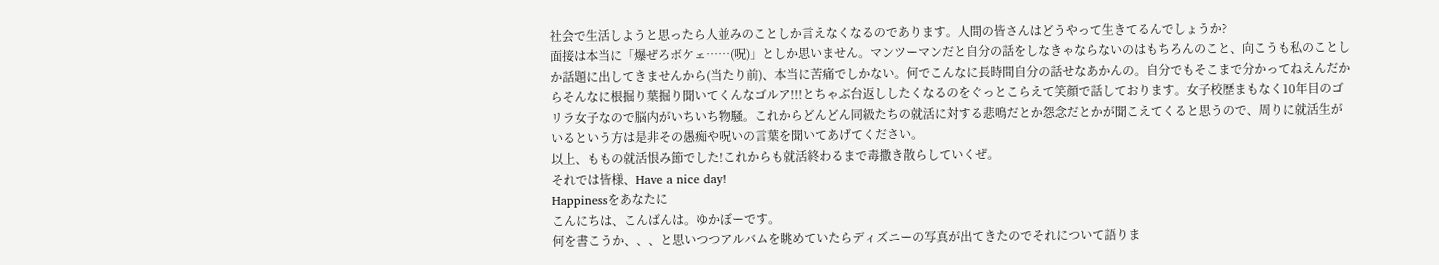社会で生活しようと思ったら人並みのことしか言えなくなるのであります。人間の皆さんはどうやって生きてるんでしょうか?
面接は本当に「爆ぜろボケェ……(呪)」としか思いません。マンツーマンだと自分の話をしなきゃならないのはもちろんのこと、向こうも私のことしか話題に出してきませんから(当たり前)、本当に苦痛でしかない。何でこんなに長時間自分の話せなあかんの。自分でもそこまで分かってねえんだからそんなに根掘り葉掘り聞いてくんなゴルア!!!とちゃぶ台返ししたくなるのをぐっとこらえて笑顔で話しております。女子校歴まもなく10年目のゴリラ女子なので脳内がいちいち物騒。これからどんどん同級たちの就活に対する悲鳴だとか怨念だとかが聞こえてくると思うので、周りに就活生がいるという方は是非その愚痴や呪いの言葉を聞いてあげてください。
以上、ももの就活恨み節でした!これからも就活終わるまで毒撒き散らしていくぜ。
それでは皆様、Have a nice day!
Happinessをあなたに
こんにちは、こんばんは。ゆかぼーです。
何を書こうか、、、と思いつつアルバムを眺めていたらディズニーの写真が出てきたのでそれについて語りま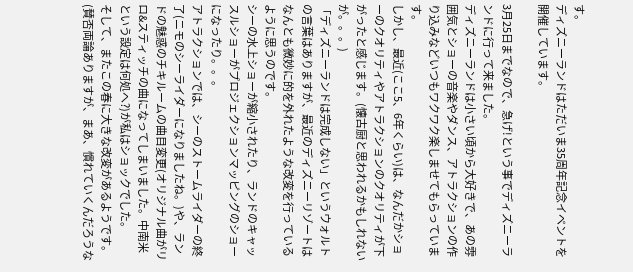す。
ディズニーランドはただいま35周年記念イベントを開催しています。

3月25日までなので、急げ!という事でディズニーランドに行って来ました。
ディズニーランドは小さい頃から大好きで、あの雰囲気とショーの音楽やダンス、アトラクションの作り込みなどいつもワクワク楽しませてもらっています。
しかし、最近(ここ5、6年くらい)は、なんだかショーのクオリティやアトラクションのクオリティが下がったと感じます。(懐古厨と思われるかもしれないが。。。)
「ディズニーランドは完成しない」というウォルトの言葉はありますが、最近のディズニーリゾートはなんとも微妙に的を外れたような改変を行っているように思うのです。
シーの水上ショーが縮小されたり、ランドのキャッスルショーがプロジェクションマッピングのショーになったり。。。
アトラクションでは、シーのストームライダーの終了(ニモのシーライダーになりましたね。)や、ランドの魅惑のチキルームの曲目変更(オリジナル曲がリロ&スティッチの曲になってしまいました。中南米という設定は何処へ?)が私はショックでした。
そして、またこの春に大きな改変があるようです。(賛否両論ありますが、まあ、慣れていくんだろうな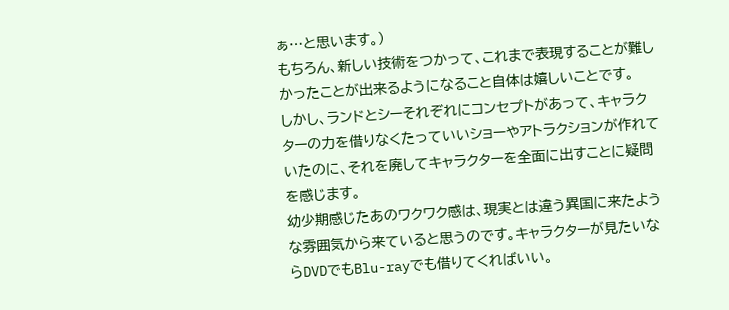ぁ…と思います。)
もちろん、新しい技術をつかって、これまで表現することが難しかったことが出来るようになること自体は嬉しいことです。
しかし、ランドとシーそれぞれにコンセプトがあって、キャラクターの力を借りなくたっていいショーやアトラクションが作れていたのに、それを廃してキャラクターを全面に出すことに疑問を感じます。
幼少期感じたあのワクワク感は、現実とは違う異国に来たような雰囲気から来ていると思うのです。キャラクターが見たいならDVDでもBlu-rayでも借りてくればいい。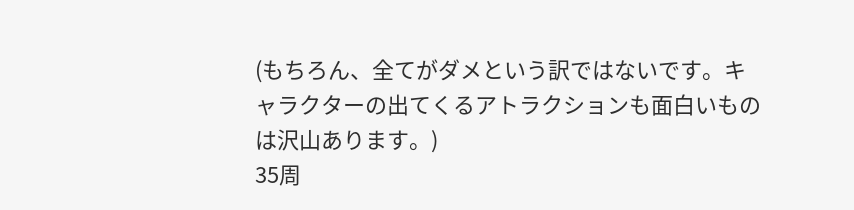(もちろん、全てがダメという訳ではないです。キャラクターの出てくるアトラクションも面白いものは沢山あります。)
35周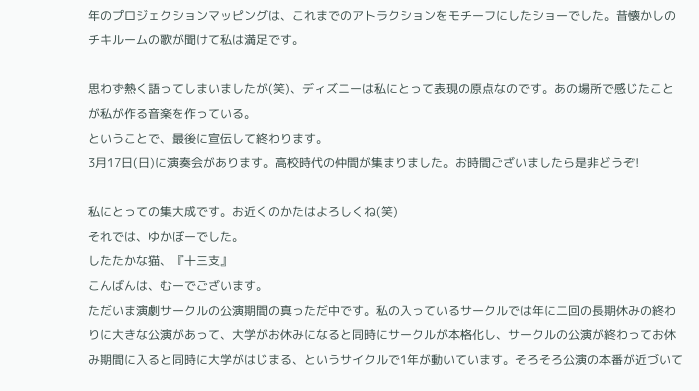年のプロジェクションマッピングは、これまでのアトラクションをモチーフにしたショーでした。昔懐かしのチキルームの歌が聞けて私は満足です。

思わず熱く語ってしまいましたが(笑)、ディズニーは私にとって表現の原点なのです。あの場所で感じたことが私が作る音楽を作っている。
ということで、最後に宣伝して終わります。
3月17日(日)に演奏会があります。高校時代の仲間が集まりました。お時間ございましたら是非どうぞ!

私にとっての集大成です。お近くのかたはよろしくね(笑)
それでは、ゆかぼーでした。
したたかな猫、『十三支』
こんばんは、むーでございます。
ただいま演劇サークルの公演期間の真っただ中です。私の入っているサークルでは年に二回の長期休みの終わりに大きな公演があって、大学がお休みになると同時にサークルが本格化し、サークルの公演が終わってお休み期間に入ると同時に大学がはじまる、というサイクルで1年が動いています。そろそろ公演の本番が近づいて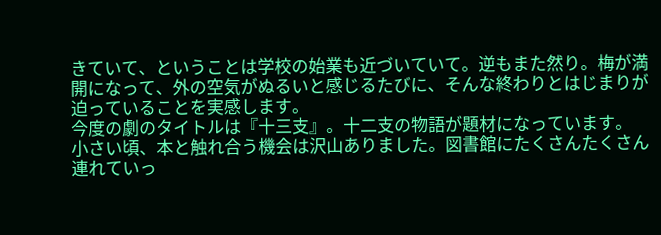きていて、ということは学校の始業も近づいていて。逆もまた然り。梅が満開になって、外の空気がぬるいと感じるたびに、そんな終わりとはじまりが迫っていることを実感します。
今度の劇のタイトルは『十三支』。十二支の物語が題材になっています。
小さい頃、本と触れ合う機会は沢山ありました。図書館にたくさんたくさん連れていっ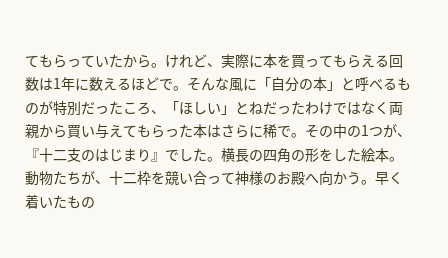てもらっていたから。けれど、実際に本を買ってもらえる回数は1年に数えるほどで。そんな風に「自分の本」と呼べるものが特別だったころ、「ほしい」とねだったわけではなく両親から買い与えてもらった本はさらに稀で。その中の1つが、『十二支のはじまり』でした。横長の四角の形をした絵本。
動物たちが、十二枠を競い合って神様のお殿へ向かう。早く着いたもの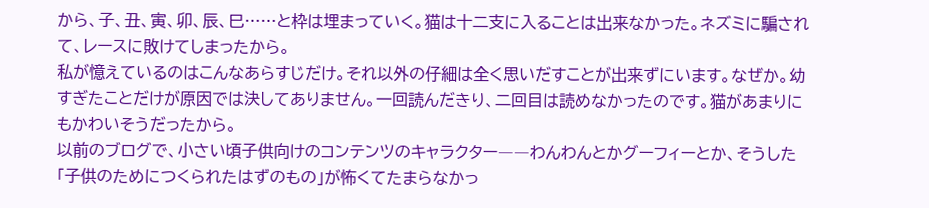から、子、丑、寅、卯、辰、巳……と枠は埋まっていく。猫は十二支に入ることは出来なかった。ネズミに騙されて、レースに敗けてしまったから。
私が憶えているのはこんなあらすじだけ。それ以外の仔細は全く思いだすことが出来ずにいます。なぜか。幼すぎたことだけが原因では決してありません。一回読んだきり、二回目は読めなかったのです。猫があまりにもかわいそうだったから。
以前のブログで、小さい頃子供向けのコンテンツのキャラクター――わんわんとかグーフィーとか、そうした「子供のためにつくられたはずのもの」が怖くてたまらなかっ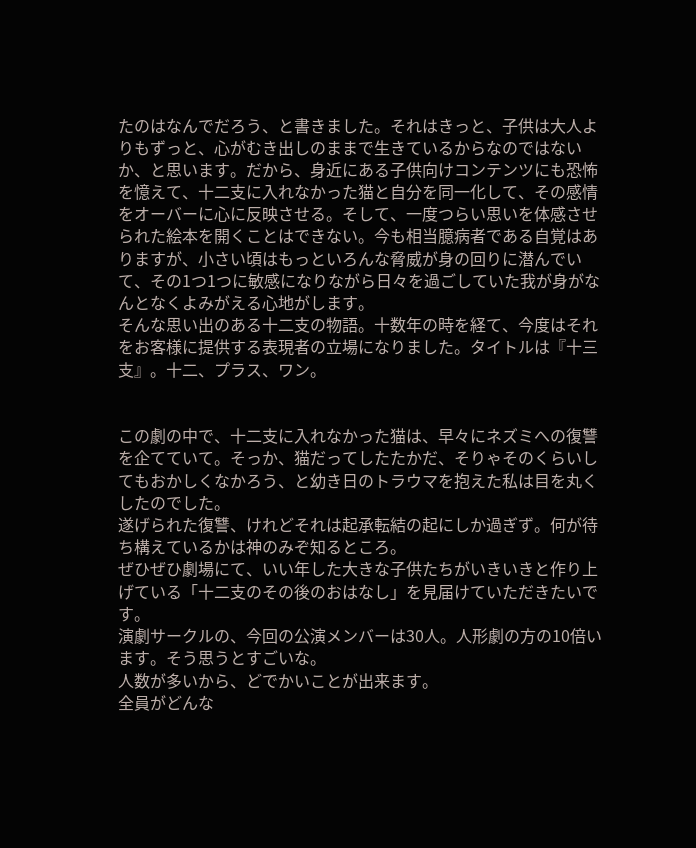たのはなんでだろう、と書きました。それはきっと、子供は大人よりもずっと、心がむき出しのままで生きているからなのではないか、と思います。だから、身近にある子供向けコンテンツにも恐怖を憶えて、十二支に入れなかった猫と自分を同一化して、その感情をオーバーに心に反映させる。そして、一度つらい思いを体感させられた絵本を開くことはできない。今も相当臆病者である自覚はありますが、小さい頃はもっといろんな脅威が身の回りに潜んでいて、その1つ1つに敏感になりながら日々を過ごしていた我が身がなんとなくよみがえる心地がします。
そんな思い出のある十二支の物語。十数年の時を経て、今度はそれをお客様に提供する表現者の立場になりました。タイトルは『十三支』。十二、プラス、ワン。


この劇の中で、十二支に入れなかった猫は、早々にネズミへの復讐を企てていて。そっか、猫だってしたたかだ、そりゃそのくらいしてもおかしくなかろう、と幼き日のトラウマを抱えた私は目を丸くしたのでした。
遂げられた復讐、けれどそれは起承転結の起にしか過ぎず。何が待ち構えているかは神のみぞ知るところ。
ぜひぜひ劇場にて、いい年した大きな子供たちがいきいきと作り上げている「十二支のその後のおはなし」を見届けていただきたいです。
演劇サークルの、今回の公演メンバーは30人。人形劇の方の10倍います。そう思うとすごいな。
人数が多いから、どでかいことが出来ます。
全員がどんな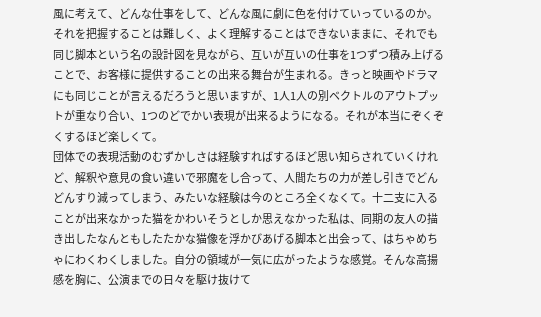風に考えて、どんな仕事をして、どんな風に劇に色を付けていっているのか。それを把握することは難しく、よく理解することはできないままに、それでも同じ脚本という名の設計図を見ながら、互いが互いの仕事を1つずつ積み上げることで、お客様に提供することの出来る舞台が生まれる。きっと映画やドラマにも同じことが言えるだろうと思いますが、1人1人の別ベクトルのアウトプットが重なり合い、1つのどでかい表現が出来るようになる。それが本当にぞくぞくするほど楽しくて。
団体での表現活動のむずかしさは経験すればするほど思い知らされていくけれど、解釈や意見の食い違いで邪魔をし合って、人間たちの力が差し引きでどんどんすり減ってしまう、みたいな経験は今のところ全くなくて。十二支に入ることが出来なかった猫をかわいそうとしか思えなかった私は、同期の友人の描き出したなんともしたたかな猫像を浮かびあげる脚本と出会って、はちゃめちゃにわくわくしました。自分の領域が一気に広がったような感覚。そんな高揚感を胸に、公演までの日々を駆け抜けて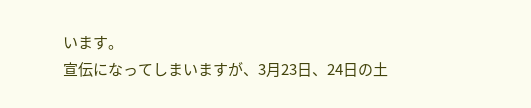います。
宣伝になってしまいますが、3月23日、24日の土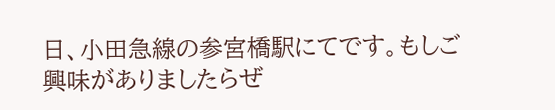日、小田急線の参宮橋駅にてです。もしご興味がありましたらぜ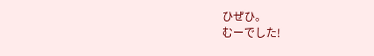ひぜひ。
むーでした!